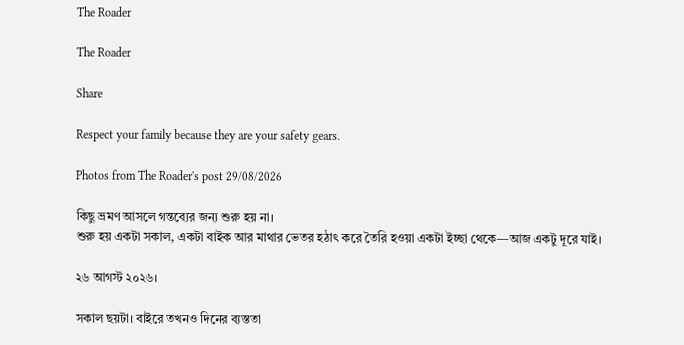The Roader

The Roader

Share

Respect your family because they are your safety gears.

Photos from The Roader's post 29/08/2026

কিছু ভ্রমণ আসলে গন্তব্যের জন্য শুরু হয় না।
শুরু হয় একটা সকাল, একটা বাইক আর মাথার ভেতর হঠাৎ করে তৈরি হওয়া একটা ইচ্ছা থেকে—আজ একটু দূরে যাই।

২৬ আগস্ট ২০২৬।

সকাল ছয়টা। বাইরে তখনও দিনের ব্যস্ততা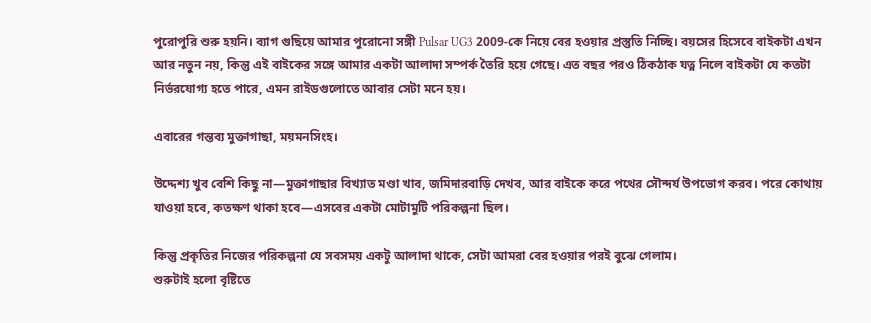পুরোপুরি শুরু হয়নি। ব্যাগ গুছিয়ে আমার পুরোনো সঙ্গী Pulsar UG3 2009-কে নিয়ে বের হওয়ার প্রস্তুতি নিচ্ছি। বয়সের হিসেবে বাইকটা এখন আর নতুন নয়, কিন্তু এই বাইকের সঙ্গে আমার একটা আলাদা সম্পর্ক তৈরি হয়ে গেছে। এত বছর পরও ঠিকঠাক যত্ন নিলে বাইকটা যে কতটা নির্ভরযোগ্য হতে পারে, এমন রাইডগুলোতে আবার সেটা মনে হয়।

এবারের গন্তব্য মুক্তাগাছা, ময়মনসিংহ।

উদ্দেশ্য খুব বেশি কিছু না—মুক্তাগাছার বিখ্যাত মণ্ডা খাব, জমিদারবাড়ি দেখব, আর বাইকে করে পথের সৌন্দর্য উপভোগ করব। পরে কোথায় যাওয়া হবে, কতক্ষণ থাকা হবে—এসবের একটা মোটামুটি পরিকল্পনা ছিল।

কিন্তু প্রকৃতির নিজের পরিকল্পনা যে সবসময় একটু আলাদা থাকে, সেটা আমরা বের হওয়ার পরই বুঝে গেলাম।
শুরুটাই হলো বৃষ্টিতে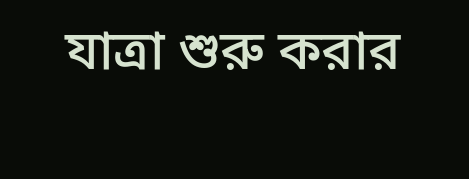যাত্রা শুরু করার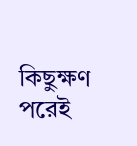কিছুক্ষণ পরেই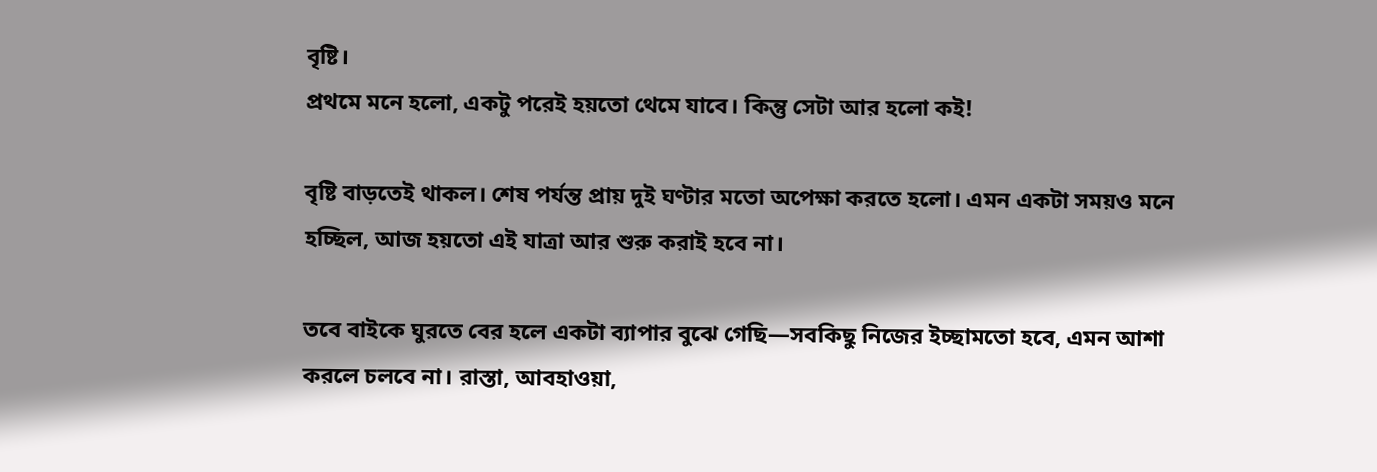বৃষ্টি।
প্রথমে মনে হলো, একটু পরেই হয়তো থেমে যাবে। কিন্তু সেটা আর হলো কই!

বৃষ্টি বাড়তেই থাকল। শেষ পর্যন্ত প্রায় দুই ঘণ্টার মতো অপেক্ষা করতে হলো। এমন একটা সময়ও মনে হচ্ছিল, আজ হয়তো এই যাত্রা আর শুরু করাই হবে না।

তবে বাইকে ঘুরতে বের হলে একটা ব্যাপার বুঝে গেছি—সবকিছু নিজের ইচ্ছামতো হবে, এমন আশা করলে চলবে না। রাস্তা, আবহাওয়া,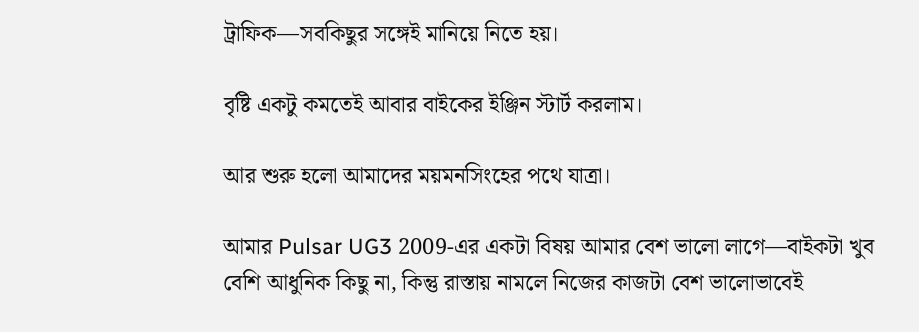ট্রাফিক—সবকিছুর সঙ্গেই মানিয়ে নিতে হয়।

বৃষ্টি একটু কমতেই আবার বাইকের ইঞ্জিন স্টার্ট করলাম।

আর শুরু হলো আমাদের ময়মনসিংহের পথে যাত্রা।

আমার Pulsar UG3 2009-এর একটা বিষয় আমার বেশ ভালো লাগে—বাইকটা খুব বেশি আধুনিক কিছু না, কিন্তু রাস্তায় নামলে নিজের কাজটা বেশ ভালোভাবেই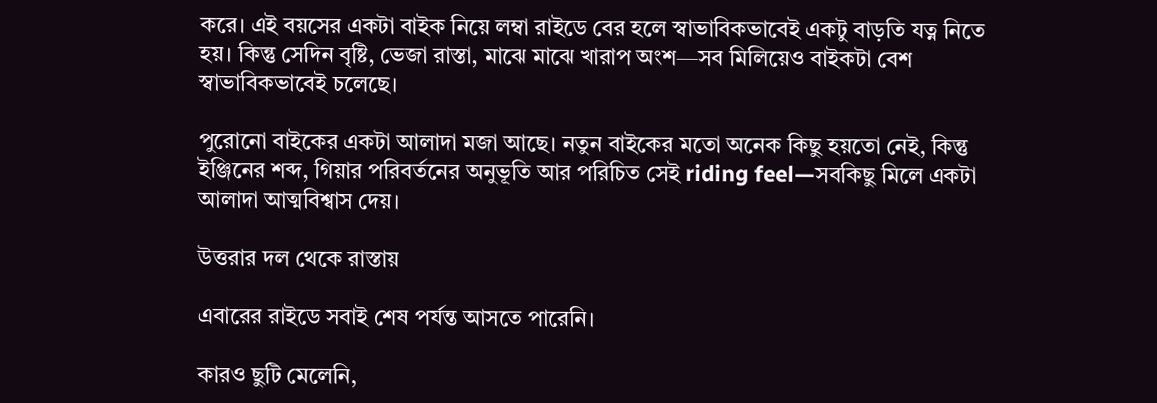করে। এই বয়সের একটা বাইক নিয়ে লম্বা রাইডে বের হলে স্বাভাবিকভাবেই একটু বাড়তি যত্ন নিতে হয়। কিন্তু সেদিন বৃষ্টি, ভেজা রাস্তা, মাঝে মাঝে খারাপ অংশ—সব মিলিয়েও বাইকটা বেশ স্বাভাবিকভাবেই চলেছে।

পুরোনো বাইকের একটা আলাদা মজা আছে। নতুন বাইকের মতো অনেক কিছু হয়তো নেই, কিন্তু ইঞ্জিনের শব্দ, গিয়ার পরিবর্তনের অনুভূতি আর পরিচিত সেই riding feel—সবকিছু মিলে একটা আলাদা আত্মবিশ্বাস দেয়।

উত্তরার দল থেকে রাস্তায়

এবারের রাইডে সবাই শেষ পর্যন্ত আসতে পারেনি।

কারও ছুটি মেলেনি,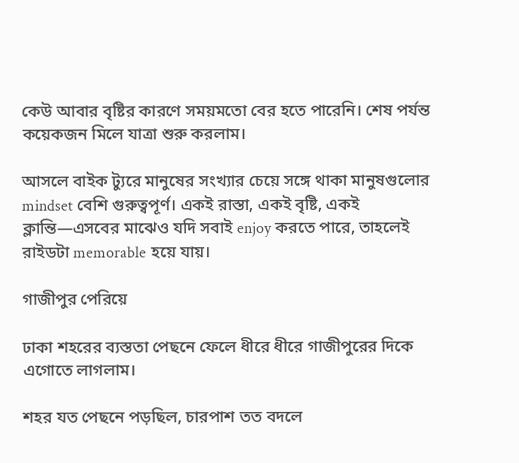কেউ আবার বৃষ্টির কারণে সময়মতো বের হতে পারেনি। শেষ পর্যন্ত কয়েকজন মিলে যাত্রা শুরু করলাম।

আসলে বাইক ট্যুরে মানুষের সংখ্যার চেয়ে সঙ্গে থাকা মানুষগুলোর mindset বেশি গুরুত্বপূর্ণ। একই রাস্তা, একই বৃষ্টি, একই ক্লান্তি—এসবের মাঝেও যদি সবাই enjoy করতে পারে, তাহলেই রাইডটা memorable হয়ে যায়।

গাজীপুর পেরিয়ে

ঢাকা শহরের ব্যস্ততা পেছনে ফেলে ধীরে ধীরে গাজীপুরের দিকে এগোতে লাগলাম।

শহর যত পেছনে পড়ছিল, চারপাশ তত বদলে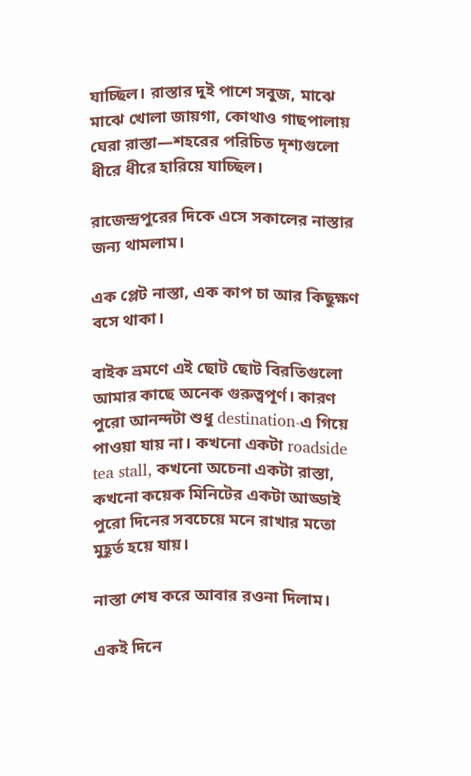যাচ্ছিল। রাস্তার দুই পাশে সবুজ, মাঝে মাঝে খোলা জায়গা, কোথাও গাছপালায় ঘেরা রাস্তা—শহরের পরিচিত দৃশ্যগুলো ধীরে ধীরে হারিয়ে যাচ্ছিল।

রাজেন্দ্রপুরের দিকে এসে সকালের নাস্তার জন্য থামলাম।

এক প্লেট নাস্তা, এক কাপ চা আর কিছুক্ষণ বসে থাকা।

বাইক ভ্রমণে এই ছোট ছোট বিরতিগুলো আমার কাছে অনেক গুরুত্বপূর্ণ। কারণ পুরো আনন্দটা শুধু destination-এ গিয়ে পাওয়া যায় না। কখনো একটা roadside tea stall, কখনো অচেনা একটা রাস্তা, কখনো কয়েক মিনিটের একটা আড্ডাই পুরো দিনের সবচেয়ে মনে রাখার মতো মুহূর্ত হয়ে যায়।

নাস্তা শেষ করে আবার রওনা দিলাম।

একই দিনে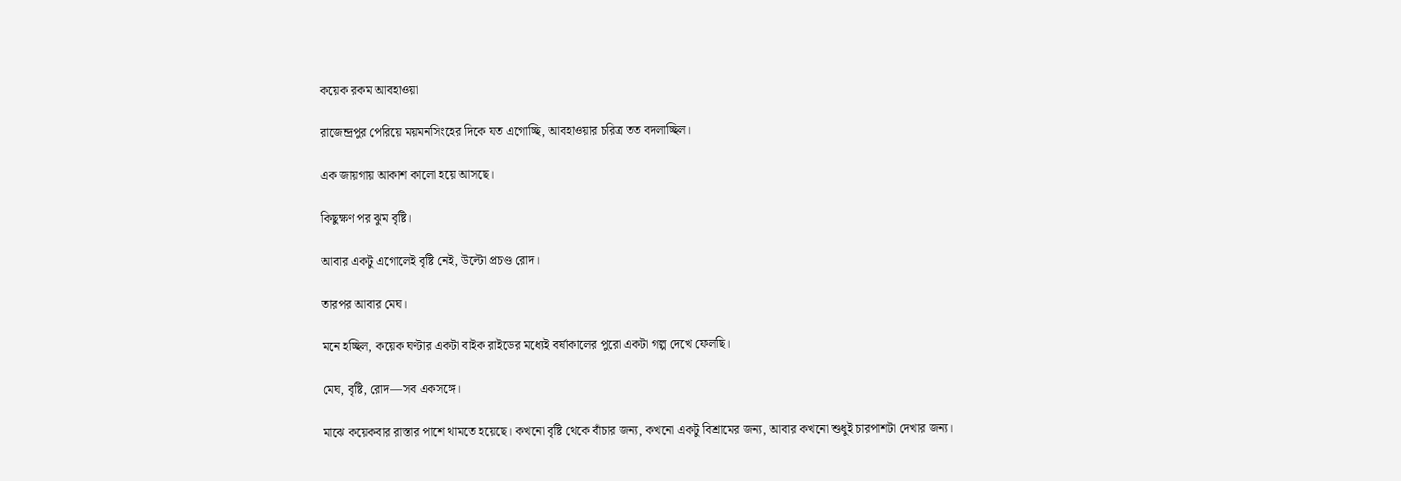কয়েক রকম আবহাওয়া

রাজেন্দ্রপুর পেরিয়ে ময়মনসিংহের দিকে যত এগোচ্ছি, আবহাওয়ার চরিত্র তত বদলাচ্ছিল।

এক জায়গায় আকাশ কালো হয়ে আসছে।

কিছুক্ষণ পর ঝুম বৃষ্টি।

আবার একটু এগোলেই বৃষ্টি নেই, উল্টো প্রচণ্ড রোদ।

তারপর আবার মেঘ।

মনে হচ্ছিল, কয়েক ঘণ্টার একটা বাইক রাইডের মধ্যেই বর্ষাকালের পুরো একটা গল্প দেখে ফেলছি।

মেঘ, বৃষ্টি, রোদ—সব একসঙ্গে।

মাঝে কয়েকবার রাস্তার পাশে থামতে হয়েছে। কখনো বৃষ্টি থেকে বাঁচার জন্য, কখনো একটু বিশ্রামের জন্য, আবার কখনো শুধুই চারপাশটা দেখার জন্য।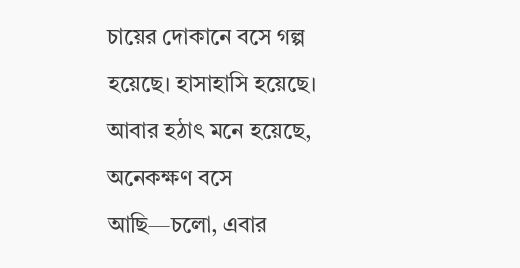চায়ের দোকানে বসে গল্প হয়েছে। হাসাহাসি হয়েছে। আবার হঠাৎ মনে হয়েছে, অনেকক্ষণ বসে আছি—চলো, এবার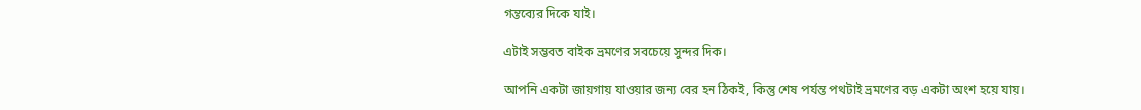গন্তব্যের দিকে যাই।

এটাই সম্ভবত বাইক ভ্রমণের সবচেয়ে সুন্দর দিক।

আপনি একটা জায়গায় যাওয়ার জন্য বের হন ঠিকই, কিন্তু শেষ পর্যন্ত পথটাই ভ্রমণের বড় একটা অংশ হয়ে যায়।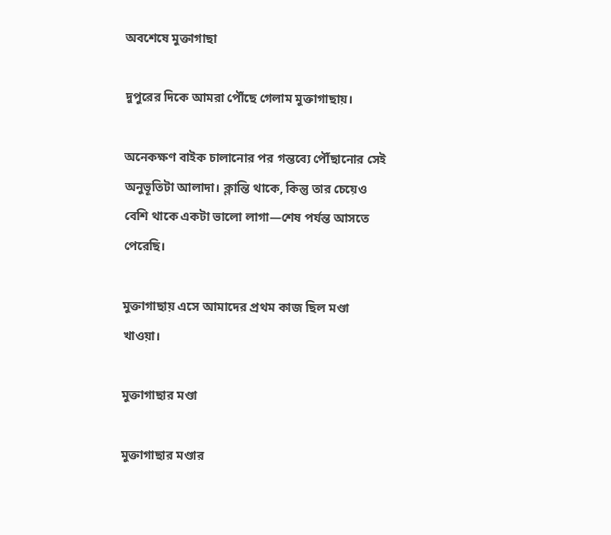অবশেষে মুক্তাগাছা

দুপুরের দিকে আমরা পৌঁছে গেলাম মুক্তাগাছায়।

অনেকক্ষণ বাইক চালানোর পর গন্তব্যে পৌঁছানোর সেই অনুভূতিটা আলাদা। ক্লান্তি থাকে, কিন্তু তার চেয়েও বেশি থাকে একটা ভালো লাগা—শেষ পর্যন্ত আসতে পেরেছি।

মুক্তাগাছায় এসে আমাদের প্রথম কাজ ছিল মণ্ডা খাওয়া।

মুক্তাগাছার মণ্ডা

মুক্তাগাছার মণ্ডার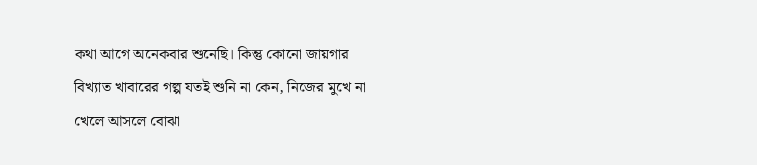কথা আগে অনেকবার শুনেছি। কিন্তু কোনো জায়গার বিখ্যাত খাবারের গল্প যতই শুনি না কেন, নিজের মুখে না খেলে আসলে বোঝা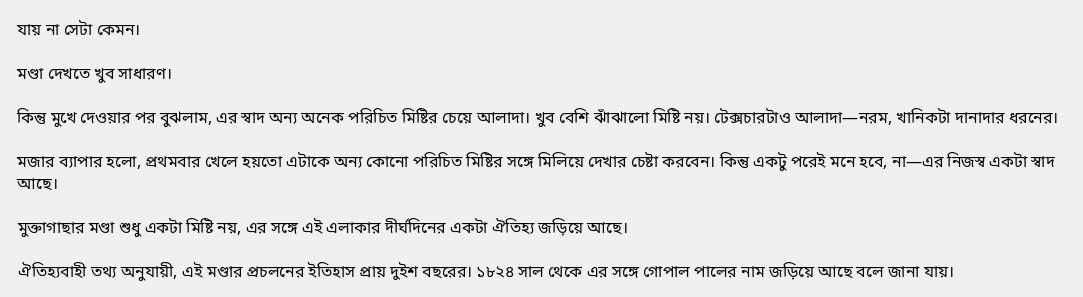যায় না সেটা কেমন।

মণ্ডা দেখতে খুব সাধারণ।

কিন্তু মুখে দেওয়ার পর বুঝলাম, এর স্বাদ অন্য অনেক পরিচিত মিষ্টির চেয়ে আলাদা। খুব বেশি ঝাঁঝালো মিষ্টি নয়। টেক্সচারটাও আলাদা—নরম, খানিকটা দানাদার ধরনের।

মজার ব্যাপার হলো, প্রথমবার খেলে হয়তো এটাকে অন্য কোনো পরিচিত মিষ্টির সঙ্গে মিলিয়ে দেখার চেষ্টা করবেন। কিন্তু একটু পরেই মনে হবে, না—এর নিজস্ব একটা স্বাদ আছে।

মুক্তাগাছার মণ্ডা শুধু একটা মিষ্টি নয়, এর সঙ্গে এই এলাকার দীর্ঘদিনের একটা ঐতিহ্য জড়িয়ে আছে।

ঐতিহ্যবাহী তথ্য অনুযায়ী, এই মণ্ডার প্রচলনের ইতিহাস প্রায় দুইশ বছরের। ১৮২৪ সাল থেকে এর সঙ্গে গোপাল পালের নাম জড়িয়ে আছে বলে জানা যায়।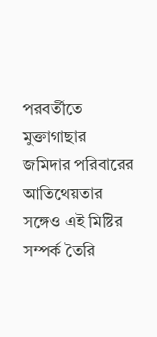পরবর্তীতে মুক্তাগাছার জমিদার পরিবারের আতিথেয়তার সঙ্গেও এই মিষ্টির সম্পর্ক তৈরি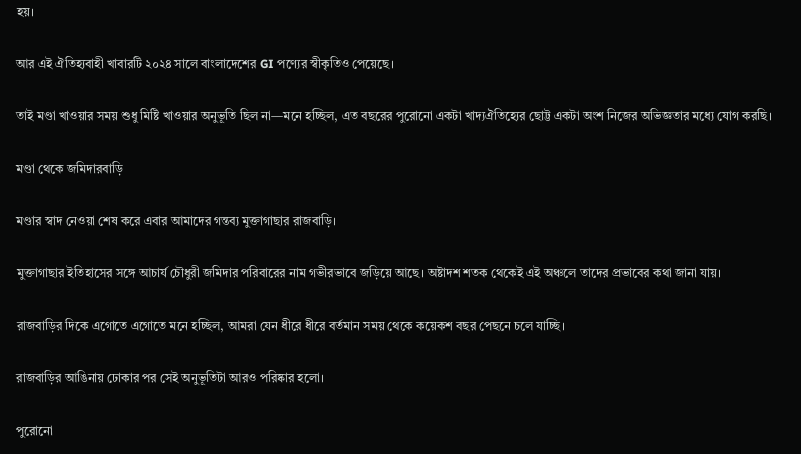হয়।

আর এই ঐতিহ্যবাহী খাবারটি ২০২৪ সালে বাংলাদেশের GI পণ্যের স্বীকৃতিও পেয়েছে।

তাই মণ্ডা খাওয়ার সময় শুধু মিষ্টি খাওয়ার অনুভূতি ছিল না—মনে হচ্ছিল, এত বছরের পুরোনো একটা খাদ্যঐতিহ্যের ছোট্ট একটা অংশ নিজের অভিজ্ঞতার মধ্যে যোগ করছি।

মণ্ডা থেকে জমিদারবাড়ি

মণ্ডার স্বাদ নেওয়া শেষ করে এবার আমাদের গন্তব্য মুক্তাগাছার রাজবাড়ি।

মুক্তাগাছার ইতিহাসের সঙ্গে আচার্য চৌধুরী জমিদার পরিবারের নাম গভীরভাবে জড়িয়ে আছে। অষ্টাদশ শতক থেকেই এই অঞ্চলে তাদের প্রভাবের কথা জানা যায়।

রাজবাড়ির দিকে এগোতে এগোতে মনে হচ্ছিল, আমরা যেন ধীরে ধীরে বর্তমান সময় থেকে কয়েকশ বছর পেছনে চলে যাচ্ছি।

রাজবাড়ির আঙিনায় ঢোকার পর সেই অনুভূতিটা আরও পরিষ্কার হলো।

পুরোনো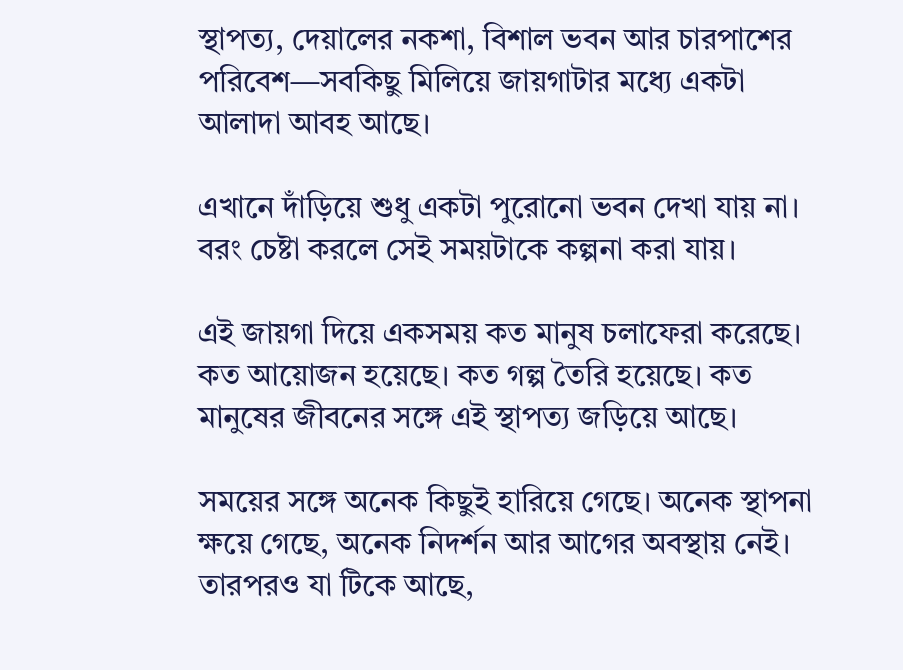স্থাপত্য, দেয়ালের নকশা, বিশাল ভবন আর চারপাশের পরিবেশ—সবকিছু মিলিয়ে জায়গাটার মধ্যে একটা আলাদা আবহ আছে।

এখানে দাঁড়িয়ে শুধু একটা পুরোনো ভবন দেখা যায় না। বরং চেষ্টা করলে সেই সময়টাকে কল্পনা করা যায়।

এই জায়গা দিয়ে একসময় কত মানুষ চলাফেরা করেছে। কত আয়োজন হয়েছে। কত গল্প তৈরি হয়েছে। কত মানুষের জীবনের সঙ্গে এই স্থাপত্য জড়িয়ে আছে।

সময়ের সঙ্গে অনেক কিছুই হারিয়ে গেছে। অনেক স্থাপনা ক্ষয়ে গেছে, অনেক নিদর্শন আর আগের অবস্থায় নেই। তারপরও যা টিকে আছে,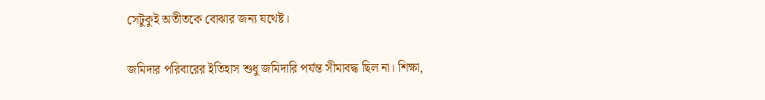সেটুকুই অতীতকে বোঝার জন্য যথেষ্ট।

জমিদার পরিবারের ইতিহাস শুধু জমিদারি পর্যন্ত সীমাবদ্ধ ছিল না। শিক্ষা,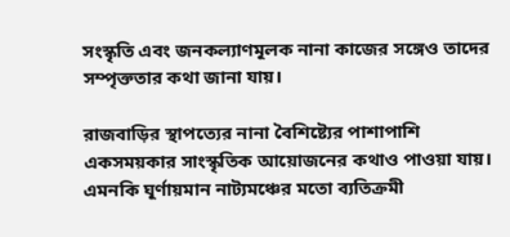সংস্কৃতি এবং জনকল্যাণমূলক নানা কাজের সঙ্গেও তাদের সম্পৃক্ততার কথা জানা যায়।

রাজবাড়ির স্থাপত্যের নানা বৈশিষ্ট্যের পাশাপাশি একসময়কার সাংস্কৃতিক আয়োজনের কথাও পাওয়া যায়। এমনকি ঘূর্ণায়মান নাট্যমঞ্চের মতো ব্যতিক্রমী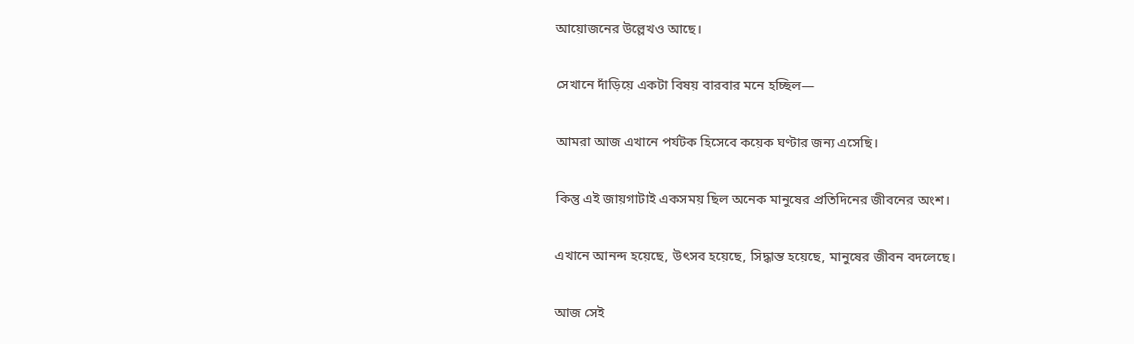আয়োজনের উল্লেখও আছে।

সেখানে দাঁড়িয়ে একটা বিষয় বারবার মনে হচ্ছিল—

আমরা আজ এখানে পর্যটক হিসেবে কয়েক ঘণ্টার জন্য এসেছি।

কিন্তু এই জায়গাটাই একসময় ছিল অনেক মানুষের প্রতিদিনের জীবনের অংশ।

এখানে আনন্দ হয়েছে, উৎসব হয়েছে, সিদ্ধান্ত হয়েছে, মানুষের জীবন বদলেছে।

আজ সেই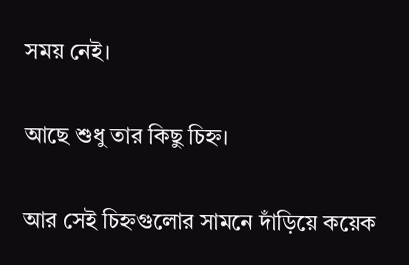সময় নেই।

আছে শুধু তার কিছু চিহ্ন।

আর সেই চিহ্নগুলোর সামনে দাঁড়িয়ে কয়েক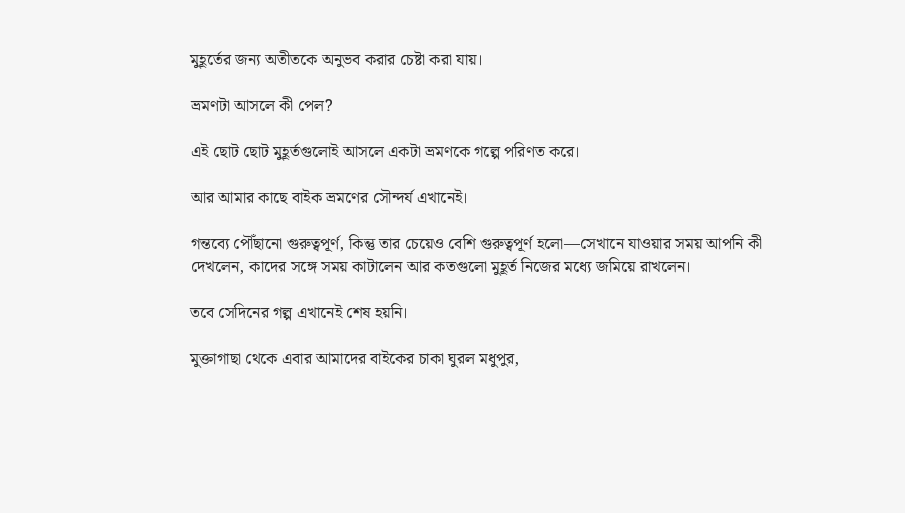মুহূর্তের জন্য অতীতকে অনুভব করার চেষ্টা করা যায়।

ভ্রমণটা আসলে কী পেল?

এই ছোট ছোট মুহূর্তগুলোই আসলে একটা ভ্রমণকে গল্পে পরিণত করে।

আর আমার কাছে বাইক ভ্রমণের সৌন্দর্য এখানেই।

গন্তব্যে পৌঁছানো গুরুত্বপূর্ণ, কিন্তু তার চেয়েও বেশি গুরুত্বপূর্ণ হলো—সেখানে যাওয়ার সময় আপনি কী দেখলেন, কাদের সঙ্গে সময় কাটালেন আর কতগুলো মুহূর্ত নিজের মধ্যে জমিয়ে রাখলেন।

তবে সেদিনের গল্প এখানেই শেষ হয়নি।

মুক্তাগাছা থেকে এবার আমাদের বাইকের চাকা ঘুরল মধুপুর,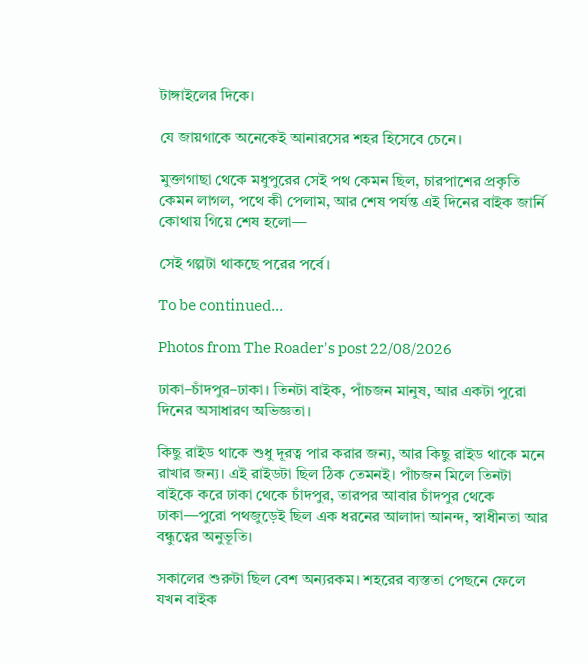টাঙ্গাইলের দিকে।

যে জায়গাকে অনেকেই আনারসের শহর হিসেবে চেনে।

মুক্তাগাছা থেকে মধুপুরের সেই পথ কেমন ছিল, চারপাশের প্রকৃতি কেমন লাগল, পথে কী পেলাম, আর শেষ পর্যন্ত এই দিনের বাইক জার্নি কোথায় গিয়ে শেষ হলো—

সেই গল্পটা থাকছে পরের পর্বে।

To be continued…

Photos from The Roader's post 22/08/2026

ঢাকা–চাঁদপুর–ঢাকা। তিনটা বাইক, পাঁচজন মানুষ, আর একটা পুরো দিনের অসাধারণ অভিজ্ঞতা।

কিছু রাইড থাকে শুধু দূরত্ব পার করার জন্য, আর কিছু রাইড থাকে মনে রাখার জন্য। এই রাইডটা ছিল ঠিক তেমনই। পাঁচজন মিলে তিনটা বাইকে করে ঢাকা থেকে চাঁদপুর, তারপর আবার চাঁদপুর থেকে ঢাকা—পুরো পথজুড়েই ছিল এক ধরনের আলাদা আনন্দ, স্বাধীনতা আর বন্ধুত্বের অনুভূতি।

সকালের শুরুটা ছিল বেশ অন্যরকম। শহরের ব্যস্ততা পেছনে ফেলে যখন বাইক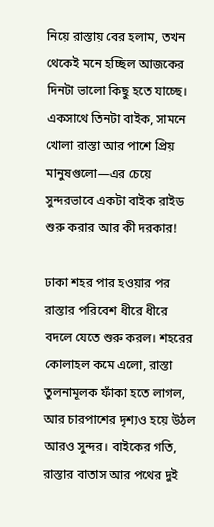নিয়ে রাস্তায় বের হলাম, তখন থেকেই মনে হচ্ছিল আজকের দিনটা ভালো কিছু হতে যাচ্ছে। একসাথে তিনটা বাইক, সামনে খোলা রাস্তা আর পাশে প্রিয় মানুষগুলো—এর চেয়ে সুন্দরভাবে একটা বাইক রাইড শুরু করার আর কী দরকার!

ঢাকা শহর পার হওয়ার পর রাস্তার পরিবেশ ধীরে ধীরে বদলে যেতে শুরু করল। শহরের কোলাহল কমে এলো, রাস্তা তুলনামূলক ফাঁকা হতে লাগল, আর চারপাশের দৃশ্যও হয়ে উঠল আরও সুন্দর। বাইকের গতি, রাস্তার বাতাস আর পথের দুই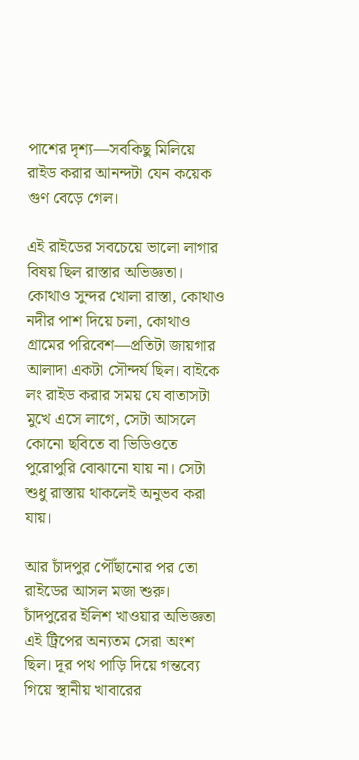পাশের দৃশ্য—সবকিছু মিলিয়ে রাইড করার আনন্দটা যেন কয়েক গুণ বেড়ে গেল।

এই রাইডের সবচেয়ে ভালো লাগার বিষয় ছিল রাস্তার অভিজ্ঞতা। কোথাও সুন্দর খোলা রাস্তা, কোথাও নদীর পাশ দিয়ে চলা, কোথাও গ্রামের পরিবেশ—প্রতিটা জায়গার আলাদা একটা সৌন্দর্য ছিল। বাইকে লং রাইড করার সময় যে বাতাসটা মুখে এসে লাগে, সেটা আসলে কোনো ছবিতে বা ভিডিওতে পুরোপুরি বোঝানো যায় না। সেটা শুধু রাস্তায় থাকলেই অনুভব করা যায়।

আর চাঁদপুর পৌঁছানোর পর তো রাইডের আসল মজা শুরু। চাঁদপুরের ইলিশ খাওয়ার অভিজ্ঞতা এই ট্রিপের অন্যতম সেরা অংশ ছিল। দূর পথ পাড়ি দিয়ে গন্তব্যে গিয়ে স্থানীয় খাবারের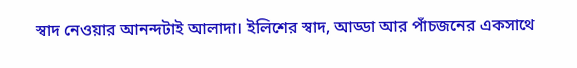স্বাদ নেওয়ার আনন্দটাই আলাদা। ইলিশের স্বাদ, আড্ডা আর পাঁচজনের একসাথে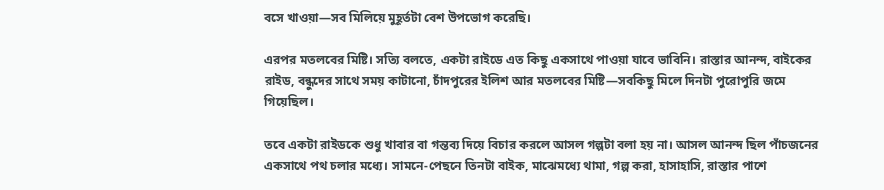বসে খাওয়া—সব মিলিয়ে মুহূর্তটা বেশ উপভোগ করেছি।

এরপর মতলবের মিষ্টি। সত্যি বলতে, একটা রাইডে এত কিছু একসাথে পাওয়া যাবে ভাবিনি। রাস্তার আনন্দ, বাইকের রাইড, বন্ধুদের সাথে সময় কাটানো, চাঁদপুরের ইলিশ আর মতলবের মিষ্টি—সবকিছু মিলে দিনটা পুরোপুরি জমে গিয়েছিল।

তবে একটা রাইডকে শুধু খাবার বা গন্তব্য দিয়ে বিচার করলে আসল গল্পটা বলা হয় না। আসল আনন্দ ছিল পাঁচজনের একসাথে পথ চলার মধ্যে। সামনে-পেছনে তিনটা বাইক, মাঝেমধ্যে থামা, গল্প করা, হাসাহাসি, রাস্তার পাশে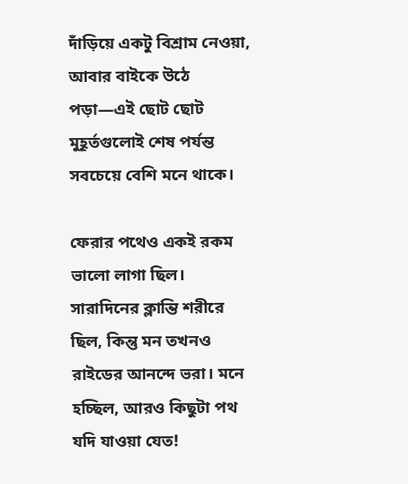দাঁড়িয়ে একটু বিশ্রাম নেওয়া, আবার বাইকে উঠে পড়া—এই ছোট ছোট মুহূর্তগুলোই শেষ পর্যন্ত সবচেয়ে বেশি মনে থাকে।

ফেরার পথেও একই রকম ভালো লাগা ছিল। সারাদিনের ক্লান্তি শরীরে ছিল, কিন্তু মন তখনও রাইডের আনন্দে ভরা। মনে হচ্ছিল, আরও কিছুটা পথ যদি যাওয়া যেত!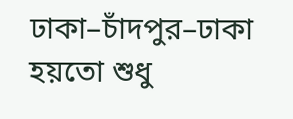ঢাকা–চাঁদপুর–ঢাকা হয়তো শুধু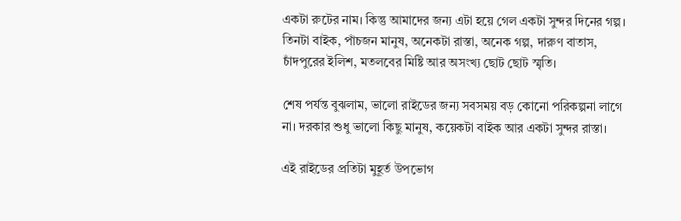একটা রুটের নাম। কিন্তু আমাদের জন্য এটা হয়ে গেল একটা সুন্দর দিনের গল্প। তিনটা বাইক, পাঁচজন মানুষ, অনেকটা রাস্তা, অনেক গল্প, দারুণ বাতাস, চাঁদপুরের ইলিশ, মতলবের মিষ্টি আর অসংখ্য ছোট ছোট স্মৃতি।

শেষ পর্যন্ত বুঝলাম, ভালো রাইডের জন্য সবসময় বড় কোনো পরিকল্পনা লাগে না। দরকার শুধু ভালো কিছু মানুষ, কয়েকটা বাইক আর একটা সুন্দর রাস্তা।

এই রাইডের প্রতিটা মুহূর্ত উপভোগ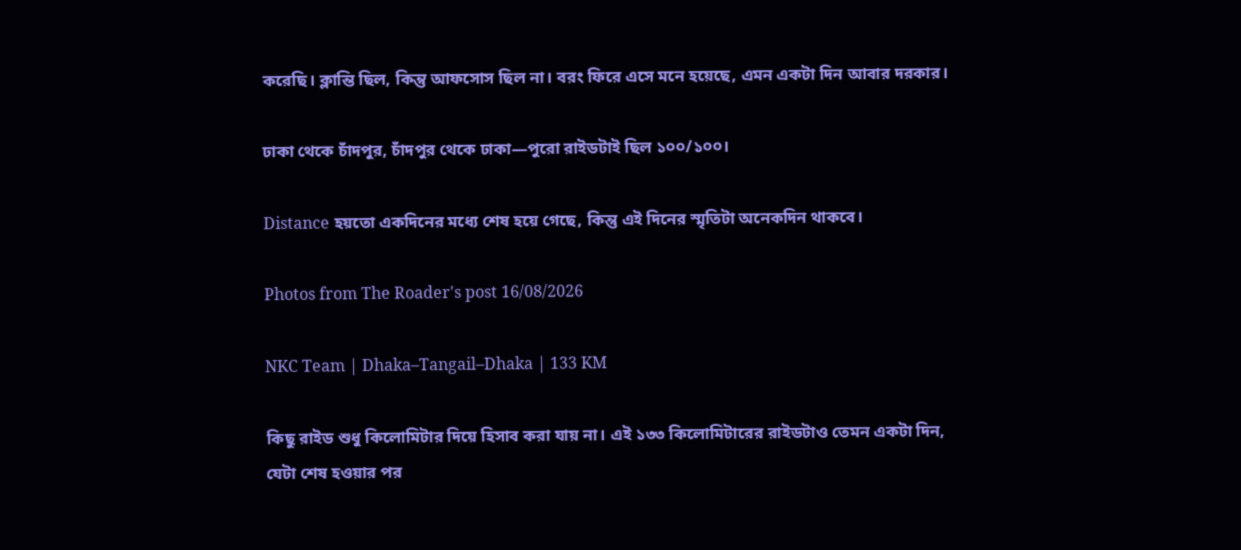করেছি। ক্লান্তি ছিল, কিন্তু আফসোস ছিল না। বরং ফিরে এসে মনে হয়েছে, এমন একটা দিন আবার দরকার।

ঢাকা থেকে চাঁদপুর, চাঁদপুর থেকে ঢাকা—পুরো রাইডটাই ছিল ১০০/১০০।

Distance হয়তো একদিনের মধ্যে শেষ হয়ে গেছে, কিন্তু এই দিনের স্মৃতিটা অনেকদিন থাকবে।

Photos from The Roader's post 16/08/2026

NKC Team | Dhaka–Tangail–Dhaka | 133 KM

কিছু রাইড শুধু কিলোমিটার দিয়ে হিসাব করা যায় না। এই ১৩৩ কিলোমিটারের রাইডটাও তেমন একটা দিন, যেটা শেষ হওয়ার পর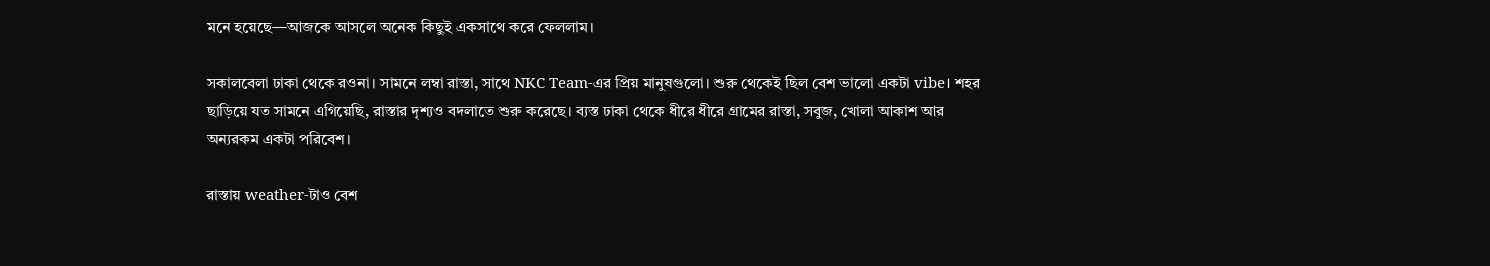মনে হয়েছে—আজকে আসলে অনেক কিছুই একসাথে করে ফেললাম।

সকালবেলা ঢাকা থেকে রওনা। সামনে লম্বা রাস্তা, সাথে NKC Team-এর প্রিয় মানুষগুলো। শুরু থেকেই ছিল বেশ ভালো একটা vibe। শহর ছাড়িয়ে যত সামনে এগিয়েছি, রাস্তার দৃশ্যও বদলাতে শুরু করেছে। ব্যস্ত ঢাকা থেকে ধীরে ধীরে গ্রামের রাস্তা, সবুজ, খোলা আকাশ আর অন্যরকম একটা পরিবেশ।

রাস্তায় weather-টাও বেশ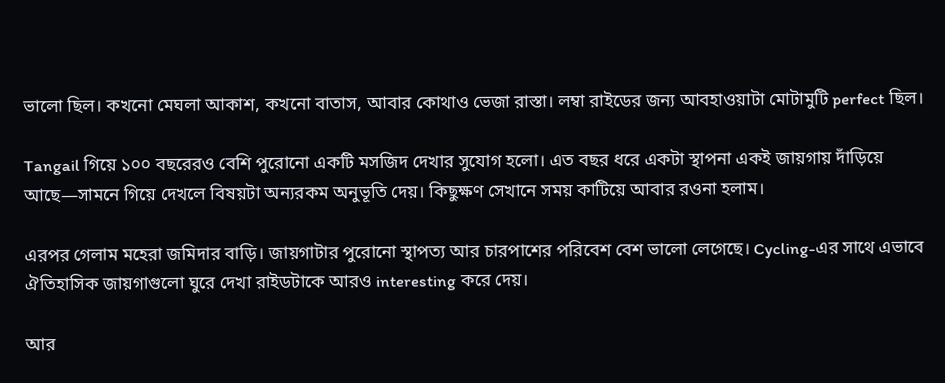ভালো ছিল। কখনো মেঘলা আকাশ, কখনো বাতাস, আবার কোথাও ভেজা রাস্তা। লম্বা রাইডের জন্য আবহাওয়াটা মোটামুটি perfect ছিল।

Tangail গিয়ে ১০০ বছরেরও বেশি পুরোনো একটি মসজিদ দেখার সুযোগ হলো। এত বছর ধরে একটা স্থাপনা একই জায়গায় দাঁড়িয়ে আছে—সামনে গিয়ে দেখলে বিষয়টা অন্যরকম অনুভূতি দেয়। কিছুক্ষণ সেখানে সময় কাটিয়ে আবার রওনা হলাম।

এরপর গেলাম মহেরা জমিদার বাড়ি। জায়গাটার পুরোনো স্থাপত্য আর চারপাশের পরিবেশ বেশ ভালো লেগেছে। Cycling-এর সাথে এভাবে ঐতিহাসিক জায়গাগুলো ঘুরে দেখা রাইডটাকে আরও interesting করে দেয়।

আর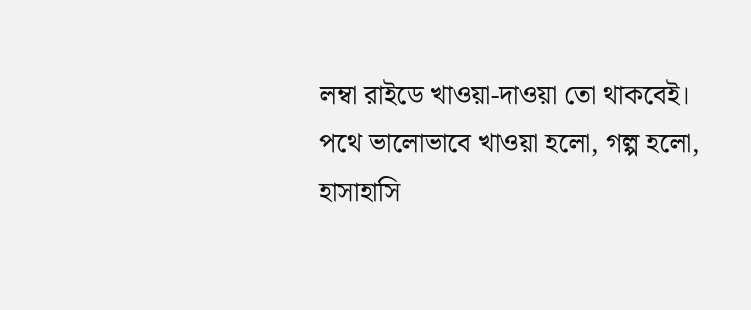লম্বা রাইডে খাওয়া-দাওয়া তো থাকবেই। পথে ভালোভাবে খাওয়া হলো, গল্প হলো, হাসাহাসি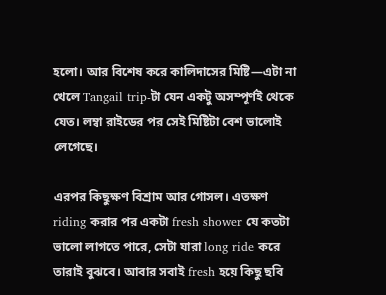হলো। আর বিশেষ করে কালিদাসের মিষ্টি—এটা না খেলে Tangail trip-টা যেন একটু অসম্পূর্ণই থেকে যেত। লম্বা রাইডের পর সেই মিষ্টিটা বেশ ভালোই লেগেছে।

এরপর কিছুক্ষণ বিশ্রাম আর গোসল। এতক্ষণ riding করার পর একটা fresh shower যে কতটা ভালো লাগতে পারে, সেটা যারা long ride করে তারাই বুঝবে। আবার সবাই fresh হয়ে কিছু ছবি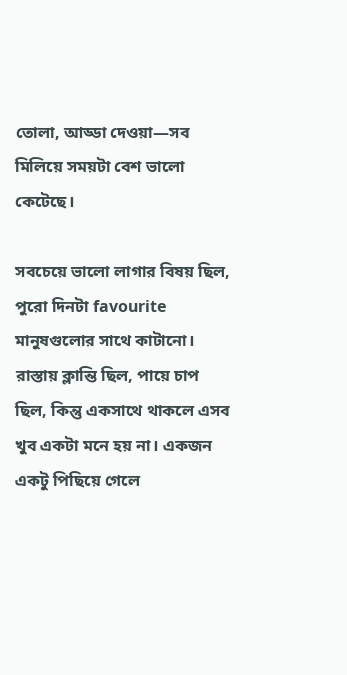তোলা, আড্ডা দেওয়া—সব মিলিয়ে সময়টা বেশ ভালো কেটেছে।

সবচেয়ে ভালো লাগার বিষয় ছিল, পুরো দিনটা favourite মানুষগুলোর সাথে কাটানো। রাস্তায় ক্লান্তি ছিল, পায়ে চাপ ছিল, কিন্তু একসাথে থাকলে এসব খুব একটা মনে হয় না। একজন একটু পিছিয়ে গেলে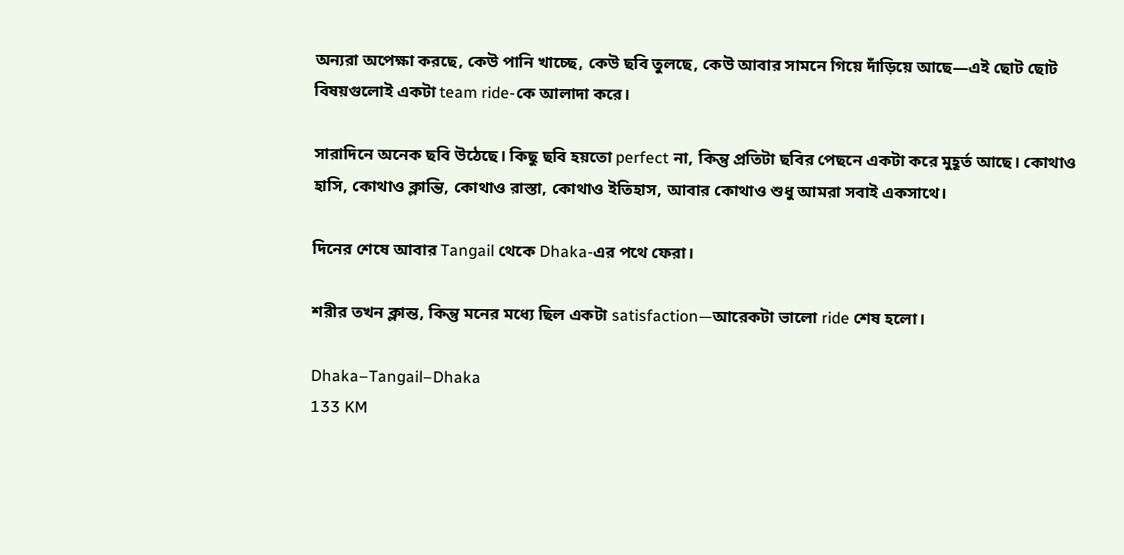অন্যরা অপেক্ষা করছে, কেউ পানি খাচ্ছে, কেউ ছবি তুলছে, কেউ আবার সামনে গিয়ে দাঁড়িয়ে আছে—এই ছোট ছোট বিষয়গুলোই একটা team ride-কে আলাদা করে।

সারাদিনে অনেক ছবি উঠেছে। কিছু ছবি হয়তো perfect না, কিন্তু প্রতিটা ছবির পেছনে একটা করে মুহূর্ত আছে। কোথাও হাসি, কোথাও ক্লান্তি, কোথাও রাস্তা, কোথাও ইতিহাস, আবার কোথাও শুধু আমরা সবাই একসাথে।

দিনের শেষে আবার Tangail থেকে Dhaka-এর পথে ফেরা।

শরীর তখন ক্লান্ত, কিন্তু মনের মধ্যে ছিল একটা satisfaction—আরেকটা ভালো ride শেষ হলো।

Dhaka–Tangail–Dhaka
133 KM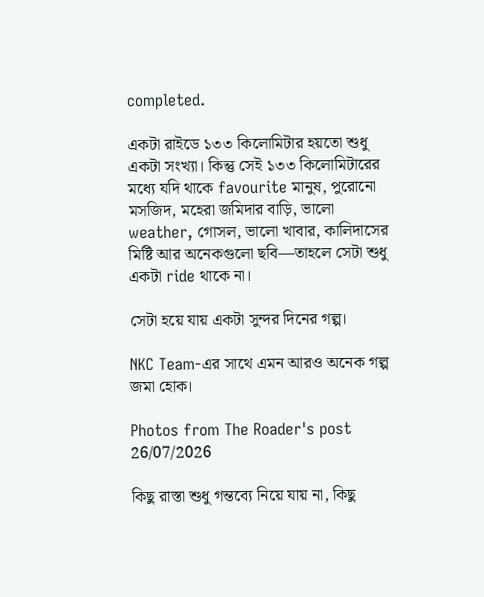completed.

একটা রাইডে ১৩৩ কিলোমিটার হয়তো শুধু একটা সংখ্যা। কিন্তু সেই ১৩৩ কিলোমিটারের মধ্যে যদি থাকে favourite মানুষ, পুরোনো মসজিদ, মহেরা জমিদার বাড়ি, ভালো weather, গোসল, ভালো খাবার, কালিদাসের মিষ্টি আর অনেকগুলো ছবি—তাহলে সেটা শুধু একটা ride থাকে না।

সেটা হয়ে যায় একটা সুন্দর দিনের গল্প।

NKC Team-এর সাথে এমন আরও অনেক গল্প জমা হোক।

Photos from The Roader's post 26/07/2026

কিছু রাস্তা শুধু গন্তব্যে নিয়ে যায় না, কিছু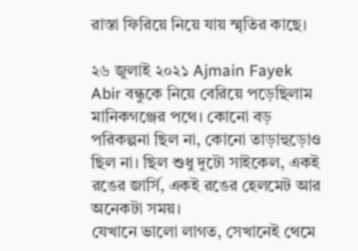রাস্তা ফিরিয়ে নিয়ে যায় স্মৃতির কাছে।

২৬ জুলাই ২০২১ Ajmain Fayek Abir বন্ধুকে নিয়ে বেরিয়ে পড়েছিলাম মানিকগঞ্জের পথে। কোনো বড় পরিকল্পনা ছিল না, কোনো তাড়াহুড়োও ছিল না। ছিল শুধু দুটো সাইকেল, একই রঙের জার্সি, একই রঙের হেলমেট আর অনেকটা সময়।
যেখানে ভালো লাগত, সেখানেই থেমে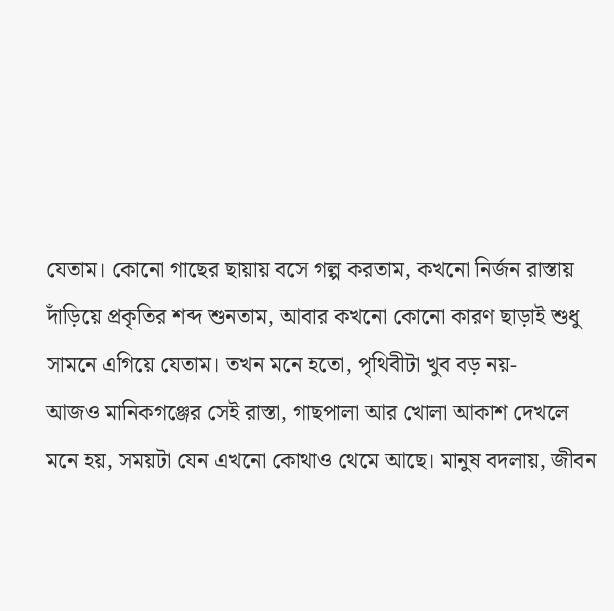যেতাম। কোনো গাছের ছায়ায় বসে গল্প করতাম, কখনো নির্জন রাস্তায় দাঁড়িয়ে প্রকৃতির শব্দ শুনতাম, আবার কখনো কোনো কারণ ছাড়াই শুধু সামনে এগিয়ে যেতাম। তখন মনে হতো, পৃথিবীটা খুব বড় নয়-
আজও মানিকগঞ্জের সেই রাস্তা, গাছপালা আর খোলা আকাশ দেখলে মনে হয়, সময়টা যেন এখনো কোথাও থেমে আছে। মানুষ বদলায়, জীবন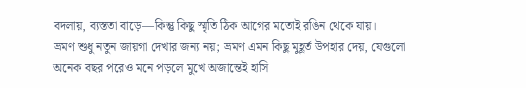বদলায়, ব্যস্ততা বাড়ে—কিন্তু কিছু স্মৃতি ঠিক আগের মতোই রঙিন থেকে যায়।
ভ্রমণ শুধু নতুন জায়গা দেখার জন্য নয়; ভ্রমণ এমন কিছু মুহূর্ত উপহার দেয়, যেগুলো অনেক বছর পরেও মনে পড়লে মুখে অজান্তেই হাসি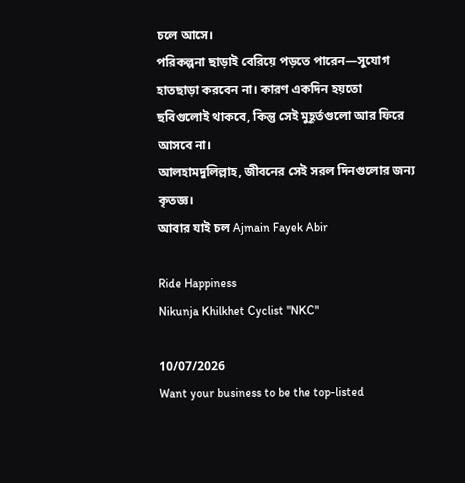চলে আসে।
পরিকল্পনা ছাড়াই বেরিয়ে পড়তে পারেন—সুযোগ হাতছাড়া করবেন না। কারণ একদিন হয়তো ছবিগুলোই থাকবে, কিন্তু সেই মুহূর্তগুলো আর ফিরে আসবে না।
আলহামদুলিল্লাহ, জীবনের সেই সরল দিনগুলোর জন্য কৃতজ্ঞ।
আবার যাই চল Ajmain Fayek Abir

Ride Happiness
Nikunja Khilkhet Cyclist "NKC"

10/07/2026
Want your business to be the top-listed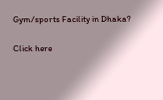Gym/sports Facility in Dhaka?

Click here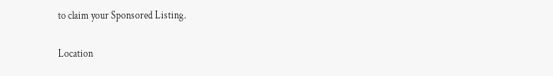to claim your Sponsored Listing.

Location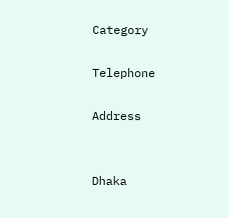Category

Telephone

Address


Dhaka